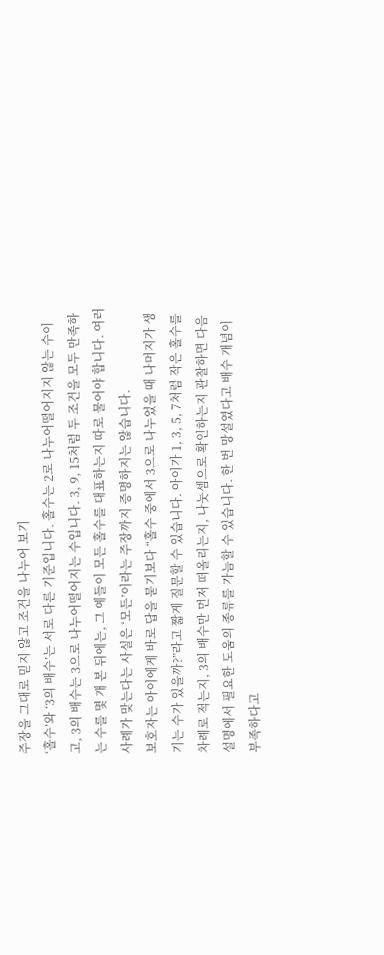주장을 그대로 믿지 않고 조건을 나누어 보기
‘홀수’와 ‘3의 배수’는 서로 다른 기준입니다. 홀수는 2로 나누어떨어지지 않는 수이고, 3의 배수는 3으로 나누어떨어지는 수입니다. 3, 9, 15처럼 두 조건을 모두 만족하는 수를 몇 개 본 뒤에는, 그 예들이 모든 홀수를 대표하는지 따로 물어야 합니다. 여러 사례가 맞는다는 사실은 ‘모든’이라는 주장까지 증명하지는 않습니다.
보호자는 아이에게 바로 답을 묻기보다 “홀수 중에서 3으로 나누었을 때 나머지가 생기는 수가 있을까?”라고 짧게 질문할 수 있습니다. 아이가 1, 3, 5, 7처럼 작은 홀수를 차례로 적는지, 3의 배수만 먼저 떠올리는지, 나눗셈으로 확인하는지 관찰하면 다음 설명에서 필요한 도움의 종류를 가늠할 수 있습니다. 한 번 망설였다고 배수 개념이 부족하다고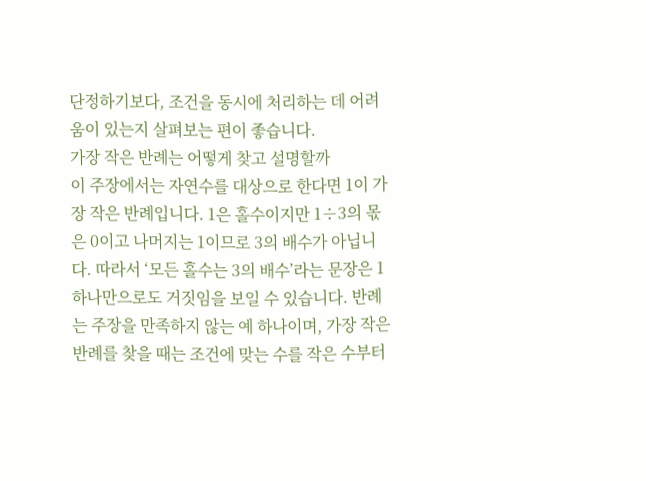단정하기보다, 조건을 동시에 처리하는 데 어려움이 있는지 살펴보는 편이 좋습니다.
가장 작은 반례는 어떻게 찾고 설명할까
이 주장에서는 자연수를 대상으로 한다면 1이 가장 작은 반례입니다. 1은 홀수이지만 1÷3의 몫은 0이고 나머지는 1이므로 3의 배수가 아닙니다. 따라서 ‘모든 홀수는 3의 배수’라는 문장은 1 하나만으로도 거짓임을 보일 수 있습니다. 반례는 주장을 만족하지 않는 예 하나이며, 가장 작은 반례를 찾을 때는 조건에 맞는 수를 작은 수부터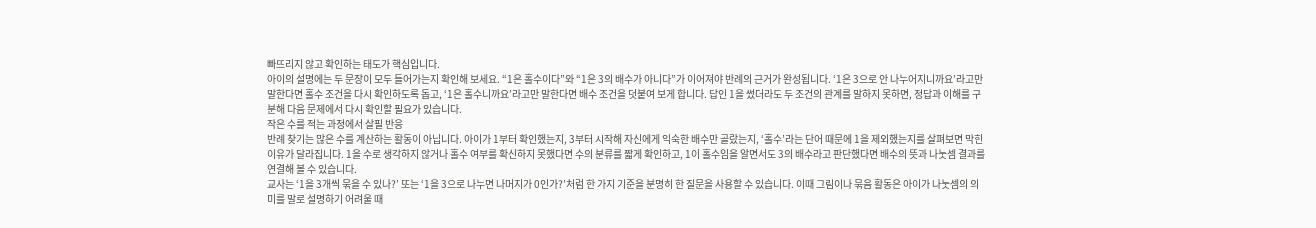빠뜨리지 않고 확인하는 태도가 핵심입니다.
아이의 설명에는 두 문장이 모두 들어가는지 확인해 보세요. “1은 홀수이다”와 “1은 3의 배수가 아니다”가 이어져야 반례의 근거가 완성됩니다. ‘1은 3으로 안 나누어지니까요’라고만 말한다면 홀수 조건을 다시 확인하도록 돕고, ‘1은 홀수니까요’라고만 말한다면 배수 조건을 덧붙여 보게 합니다. 답인 1을 썼더라도 두 조건의 관계를 말하지 못하면, 정답과 이해를 구분해 다음 문제에서 다시 확인할 필요가 있습니다.
작은 수를 적는 과정에서 살필 반응
반례 찾기는 많은 수를 계산하는 활동이 아닙니다. 아이가 1부터 확인했는지, 3부터 시작해 자신에게 익숙한 배수만 골랐는지, ‘홀수’라는 단어 때문에 1을 제외했는지를 살펴보면 막힌 이유가 달라집니다. 1을 수로 생각하지 않거나 홀수 여부를 확신하지 못했다면 수의 분류를 짧게 확인하고, 1이 홀수임을 알면서도 3의 배수라고 판단했다면 배수의 뜻과 나눗셈 결과를 연결해 볼 수 있습니다.
교사는 ‘1을 3개씩 묶을 수 있나?’ 또는 ‘1을 3으로 나누면 나머지가 0인가?’처럼 한 가지 기준을 분명히 한 질문을 사용할 수 있습니다. 이때 그림이나 묶음 활동은 아이가 나눗셈의 의미를 말로 설명하기 어려울 때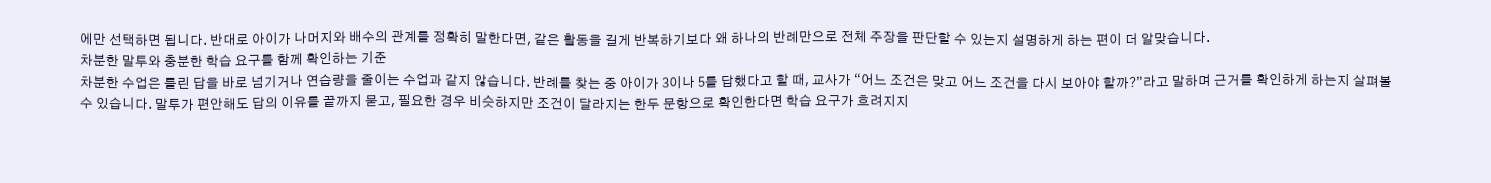에만 선택하면 됩니다. 반대로 아이가 나머지와 배수의 관계를 정확히 말한다면, 같은 활동을 길게 반복하기보다 왜 하나의 반례만으로 전체 주장을 판단할 수 있는지 설명하게 하는 편이 더 알맞습니다.
차분한 말투와 충분한 학습 요구를 함께 확인하는 기준
차분한 수업은 틀린 답을 바로 넘기거나 연습량을 줄이는 수업과 같지 않습니다. 반례를 찾는 중 아이가 3이나 5를 답했다고 할 때, 교사가 “어느 조건은 맞고 어느 조건을 다시 보아야 할까?”라고 말하며 근거를 확인하게 하는지 살펴볼 수 있습니다. 말투가 편안해도 답의 이유를 끝까지 묻고, 필요한 경우 비슷하지만 조건이 달라지는 한두 문항으로 확인한다면 학습 요구가 흐려지지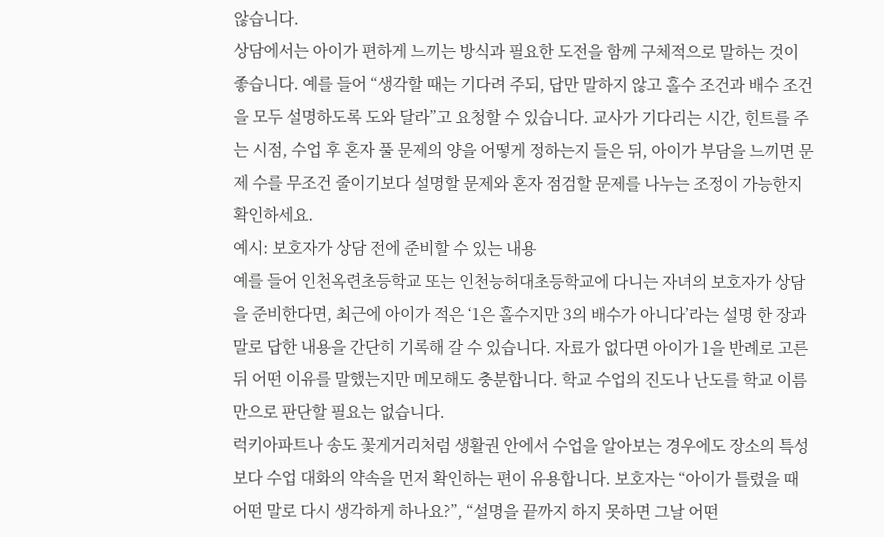않습니다.
상담에서는 아이가 편하게 느끼는 방식과 필요한 도전을 함께 구체적으로 말하는 것이 좋습니다. 예를 들어 “생각할 때는 기다려 주되, 답만 말하지 않고 홀수 조건과 배수 조건을 모두 설명하도록 도와 달라”고 요청할 수 있습니다. 교사가 기다리는 시간, 힌트를 주는 시점, 수업 후 혼자 풀 문제의 양을 어떻게 정하는지 들은 뒤, 아이가 부담을 느끼면 문제 수를 무조건 줄이기보다 설명할 문제와 혼자 점검할 문제를 나누는 조정이 가능한지 확인하세요.
예시: 보호자가 상담 전에 준비할 수 있는 내용
예를 들어 인천옥련초등학교 또는 인천능허대초등학교에 다니는 자녀의 보호자가 상담을 준비한다면, 최근에 아이가 적은 ‘1은 홀수지만 3의 배수가 아니다’라는 설명 한 장과 말로 답한 내용을 간단히 기록해 갈 수 있습니다. 자료가 없다면 아이가 1을 반례로 고른 뒤 어떤 이유를 말했는지만 메모해도 충분합니다. 학교 수업의 진도나 난도를 학교 이름만으로 판단할 필요는 없습니다.
럭키아파트나 송도 꽃게거리처럼 생활권 안에서 수업을 알아보는 경우에도 장소의 특성보다 수업 대화의 약속을 먼저 확인하는 편이 유용합니다. 보호자는 “아이가 틀렸을 때 어떤 말로 다시 생각하게 하나요?”, “설명을 끝까지 하지 못하면 그날 어떤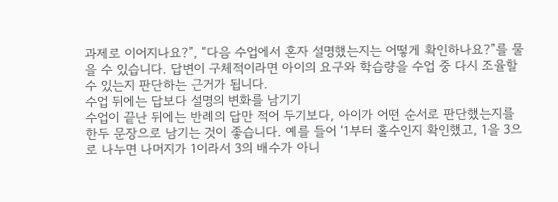과제로 이어지나요?”, “다음 수업에서 혼자 설명했는지는 어떻게 확인하나요?”를 물을 수 있습니다. 답변이 구체적이라면 아이의 요구와 학습량을 수업 중 다시 조율할 수 있는지 판단하는 근거가 됩니다.
수업 뒤에는 답보다 설명의 변화를 남기기
수업이 끝난 뒤에는 반례의 답만 적어 두기보다, 아이가 어떤 순서로 판단했는지를 한두 문장으로 남기는 것이 좋습니다. 예를 들어 ‘1부터 홀수인지 확인했고, 1을 3으로 나누면 나머지가 1이라서 3의 배수가 아니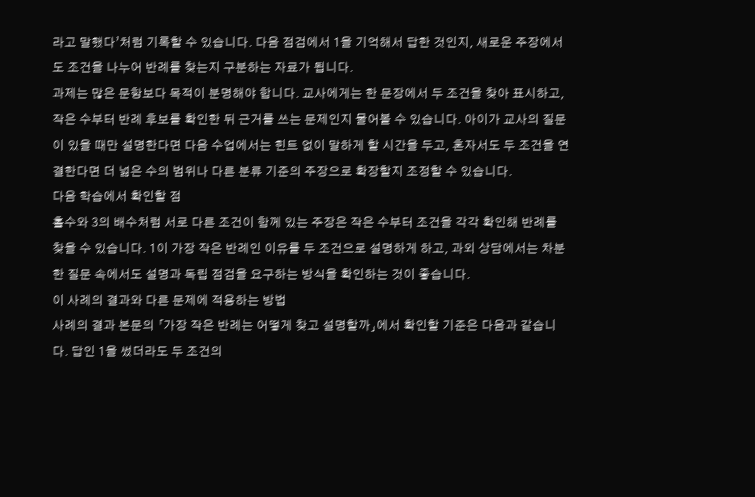라고 말했다’처럼 기록할 수 있습니다. 다음 점검에서 1을 기억해서 답한 것인지, 새로운 주장에서도 조건을 나누어 반례를 찾는지 구분하는 자료가 됩니다.
과제는 많은 문항보다 목적이 분명해야 합니다. 교사에게는 한 문장에서 두 조건을 찾아 표시하고, 작은 수부터 반례 후보를 확인한 뒤 근거를 쓰는 문제인지 물어볼 수 있습니다. 아이가 교사의 질문이 있을 때만 설명한다면 다음 수업에서는 힌트 없이 말하게 할 시간을 두고, 혼자서도 두 조건을 연결한다면 더 넓은 수의 범위나 다른 분류 기준의 주장으로 확장할지 조정할 수 있습니다.
다음 학습에서 확인할 점
홀수와 3의 배수처럼 서로 다른 조건이 함께 있는 주장은 작은 수부터 조건을 각각 확인해 반례를 찾을 수 있습니다. 1이 가장 작은 반례인 이유를 두 조건으로 설명하게 하고, 과외 상담에서는 차분한 질문 속에서도 설명과 독립 점검을 요구하는 방식을 확인하는 것이 좋습니다.
이 사례의 결과와 다른 문제에 적용하는 방법
사례의 결과 본문의 「가장 작은 반례는 어떻게 찾고 설명할까」에서 확인할 기준은 다음과 같습니다. 답인 1을 썼더라도 두 조건의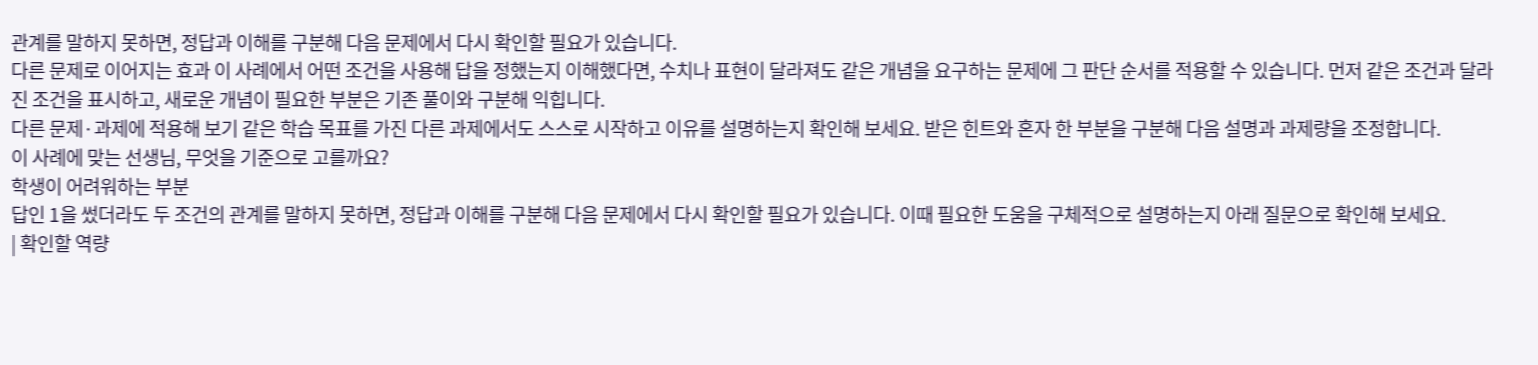관계를 말하지 못하면, 정답과 이해를 구분해 다음 문제에서 다시 확인할 필요가 있습니다.
다른 문제로 이어지는 효과 이 사례에서 어떤 조건을 사용해 답을 정했는지 이해했다면, 수치나 표현이 달라져도 같은 개념을 요구하는 문제에 그 판단 순서를 적용할 수 있습니다. 먼저 같은 조건과 달라진 조건을 표시하고, 새로운 개념이 필요한 부분은 기존 풀이와 구분해 익힙니다.
다른 문제·과제에 적용해 보기 같은 학습 목표를 가진 다른 과제에서도 스스로 시작하고 이유를 설명하는지 확인해 보세요. 받은 힌트와 혼자 한 부분을 구분해 다음 설명과 과제량을 조정합니다.
이 사례에 맞는 선생님, 무엇을 기준으로 고를까요?
학생이 어려워하는 부분
답인 1을 썼더라도 두 조건의 관계를 말하지 못하면, 정답과 이해를 구분해 다음 문제에서 다시 확인할 필요가 있습니다. 이때 필요한 도움을 구체적으로 설명하는지 아래 질문으로 확인해 보세요.
| 확인할 역량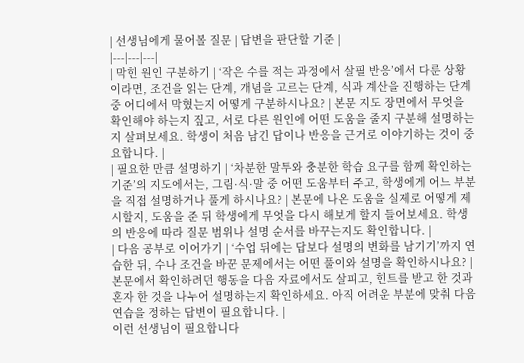| 선생님에게 물어볼 질문 | 답변을 판단할 기준 |
|---|---|---|
| 막힌 원인 구분하기 | ‘작은 수를 적는 과정에서 살필 반응’에서 다룬 상황이라면, 조건을 읽는 단계, 개념을 고르는 단계, 식과 계산을 진행하는 단계 중 어디에서 막혔는지 어떻게 구분하시나요? | 본문 지도 장면에서 무엇을 확인해야 하는지 짚고, 서로 다른 원인에 어떤 도움을 줄지 구분해 설명하는지 살펴보세요. 학생이 처음 남긴 답이나 반응을 근거로 이야기하는 것이 중요합니다. |
| 필요한 만큼 설명하기 | ‘차분한 말투와 충분한 학습 요구를 함께 확인하는 기준’의 지도에서는, 그림·식·말 중 어떤 도움부터 주고, 학생에게 어느 부분을 직접 설명하거나 풀게 하시나요? | 본문에 나온 도움을 실제로 어떻게 제시할지, 도움을 준 뒤 학생에게 무엇을 다시 해보게 할지 들어보세요. 학생의 반응에 따라 질문 범위나 설명 순서를 바꾸는지도 확인합니다. |
| 다음 공부로 이어가기 | ‘수업 뒤에는 답보다 설명의 변화를 남기기’까지 연습한 뒤, 수나 조건을 바꾼 문제에서는 어떤 풀이와 설명을 확인하시나요? | 본문에서 확인하려던 행동을 다음 자료에서도 살피고, 힌트를 받고 한 것과 혼자 한 것을 나누어 설명하는지 확인하세요. 아직 어려운 부분에 맞춰 다음 연습을 정하는 답변이 필요합니다. |
이런 선생님이 필요합니다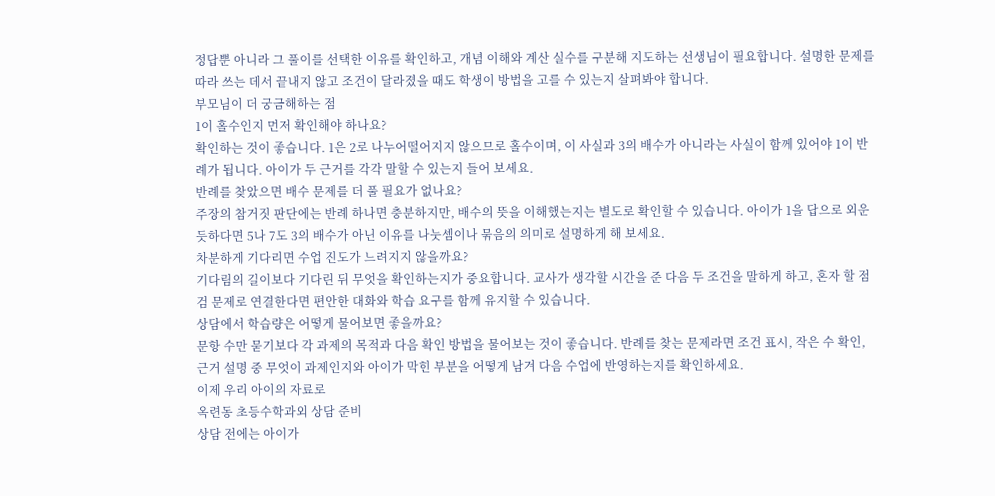정답뿐 아니라 그 풀이를 선택한 이유를 확인하고, 개념 이해와 계산 실수를 구분해 지도하는 선생님이 필요합니다. 설명한 문제를 따라 쓰는 데서 끝내지 않고 조건이 달라졌을 때도 학생이 방법을 고를 수 있는지 살펴봐야 합니다.
부모님이 더 궁금해하는 점
1이 홀수인지 먼저 확인해야 하나요?
확인하는 것이 좋습니다. 1은 2로 나누어떨어지지 않으므로 홀수이며, 이 사실과 3의 배수가 아니라는 사실이 함께 있어야 1이 반례가 됩니다. 아이가 두 근거를 각각 말할 수 있는지 들어 보세요.
반례를 찾았으면 배수 문제를 더 풀 필요가 없나요?
주장의 참거짓 판단에는 반례 하나면 충분하지만, 배수의 뜻을 이해했는지는 별도로 확인할 수 있습니다. 아이가 1을 답으로 외운 듯하다면 5나 7도 3의 배수가 아닌 이유를 나눗셈이나 묶음의 의미로 설명하게 해 보세요.
차분하게 기다리면 수업 진도가 느려지지 않을까요?
기다림의 길이보다 기다린 뒤 무엇을 확인하는지가 중요합니다. 교사가 생각할 시간을 준 다음 두 조건을 말하게 하고, 혼자 할 점검 문제로 연결한다면 편안한 대화와 학습 요구를 함께 유지할 수 있습니다.
상담에서 학습량은 어떻게 물어보면 좋을까요?
문항 수만 묻기보다 각 과제의 목적과 다음 확인 방법을 물어보는 것이 좋습니다. 반례를 찾는 문제라면 조건 표시, 작은 수 확인, 근거 설명 중 무엇이 과제인지와 아이가 막힌 부분을 어떻게 남겨 다음 수업에 반영하는지를 확인하세요.
이제 우리 아이의 자료로
옥련동 초등수학과외 상담 준비
상담 전에는 아이가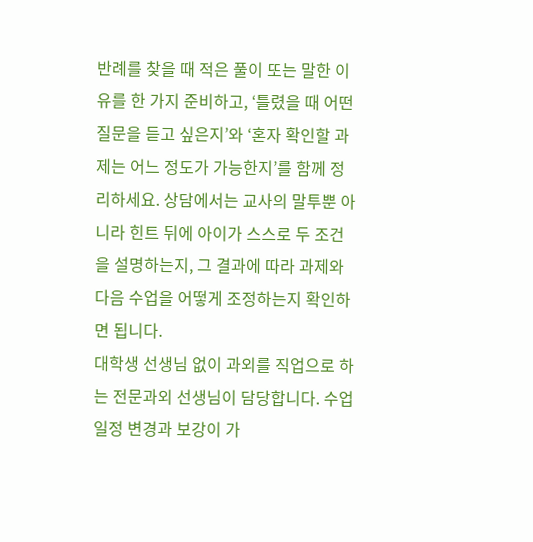반례를 찾을 때 적은 풀이 또는 말한 이유를 한 가지 준비하고, ‘틀렸을 때 어떤 질문을 듣고 싶은지’와 ‘혼자 확인할 과제는 어느 정도가 가능한지’를 함께 정리하세요. 상담에서는 교사의 말투뿐 아니라 힌트 뒤에 아이가 스스로 두 조건을 설명하는지, 그 결과에 따라 과제와 다음 수업을 어떻게 조정하는지 확인하면 됩니다.
대학생 선생님 없이 과외를 직업으로 하는 전문과외 선생님이 담당합니다. 수업 일정 변경과 보강이 가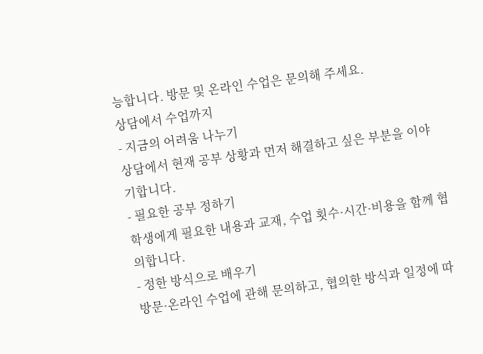능합니다. 방문 및 온라인 수업은 문의해 주세요.
상담에서 수업까지
- 지금의 어려움 나누기
상담에서 현재 공부 상황과 먼저 해결하고 싶은 부분을 이야기합니다.
- 필요한 공부 정하기
학생에게 필요한 내용과 교재, 수업 횟수·시간·비용을 함께 협의합니다.
- 정한 방식으로 배우기
방문·온라인 수업에 관해 문의하고, 협의한 방식과 일정에 따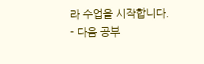라 수업을 시작합니다.
- 다음 공부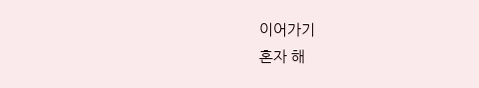이어가기
혼자 해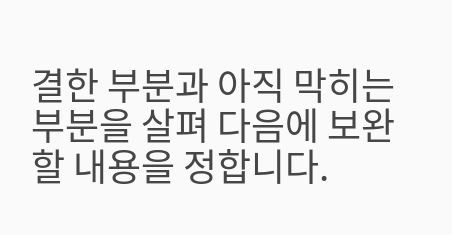결한 부분과 아직 막히는 부분을 살펴 다음에 보완할 내용을 정합니다.